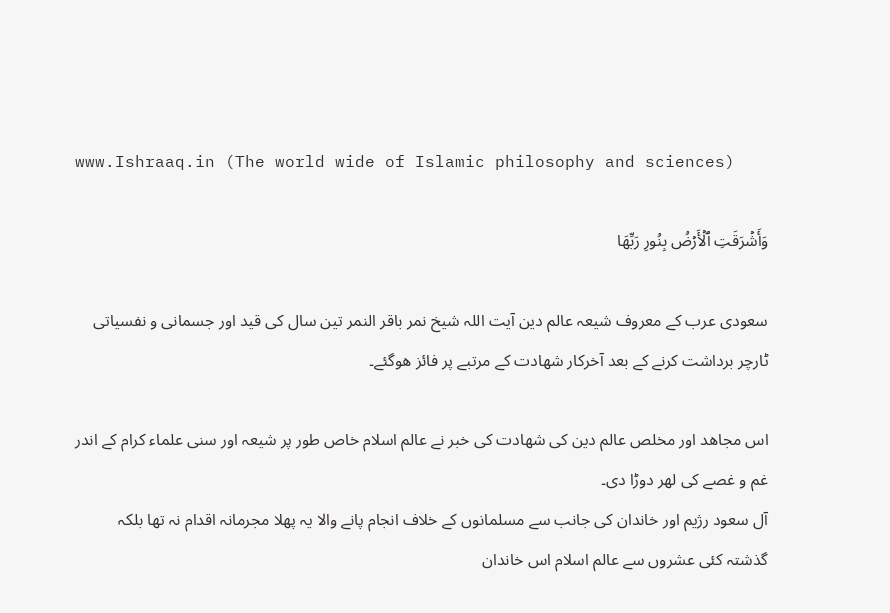www.Ishraaq.in (The world wide of Islamic philosophy and sciences)

وَأَشۡرَقَتِ ٱلۡأَرۡضُ بِنُورِ رَبِّهَا

سعودی عرب کے معروف شیعہ عالم دین آیت اللہ شیخ نمر باقر النمر تین سال کی قید اور جسمانی و نفسیاتی ٹارچر برداشت کرنے کے بعد آخرکار شھادت کے مرتبے پر فائز ھوگئے۔

اس مجاھد اور مخلص عالم دین کی شھادت کی خبر نے عالم اسلام خاص طور پر شیعہ اور سنی علماء کرام کے اندر غم و غصے کی لھر دوڑا دی۔
آل سعود رژیم اور خاندان کی جانب سے مسلمانوں کے خلاف انجام پانے والا یہ پھلا مجرمانہ اقدام نہ تھا بلکہ گذشتہ کئی عشروں سے عالم اسلام اس خاندان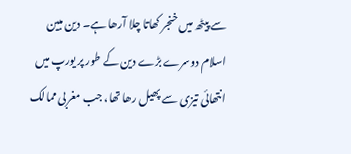سے پیٹھ میں خنجر کھاتا چلا آرھا ہے۔ دین مبین اسلام دوسرے بڑے دین کے طور پر یورپ میں انتھائی تیزی سے پھیل رھا تھا، جب مغربی ممالک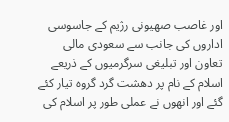اور غاصب صھیونی رژیم کے جاسوسی اداروں کی جانب سے سعودی مالی تعاون اور تبلیغی سرگرمیوں کے ذریعے اسلام کے نام پر دھشت گرد گروہ تیار کئے گئے اور انھوں نے عملی طور پر اسلام کی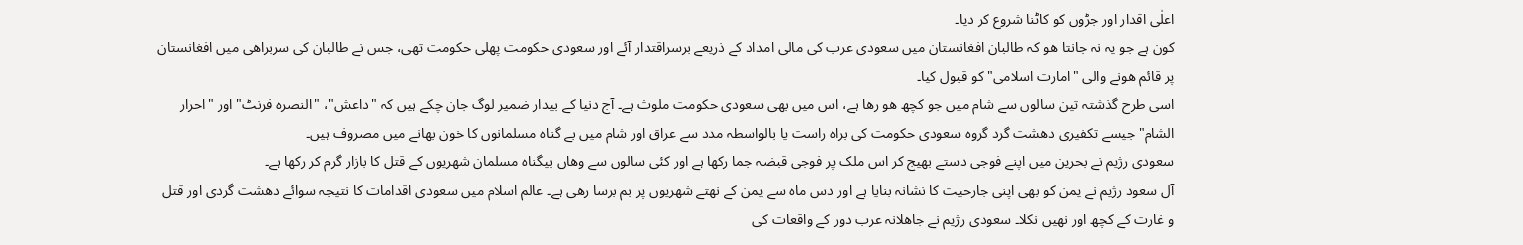اعلٰی اقدار اور جڑوں کو کاٹنا شروع کر دیا۔
کون ہے جو یہ نہ جانتا ھو کہ طالبان افغانستان میں سعودی عرب کی مالی امداد کے ذریعے برسراقتدار آئے اور سعودی حکومت پھلی حکومت تھی، جس نے طالبان کی سربراھی میں افغانستان پر قائم ھونے والی "امارت اسلامی" کو قبول کیا۔
اسی طرح گذشتہ تین سالوں سے شام میں جو کچھ ھو رھا ہے، اس میں بھی سعودی حکومت ملوث ہے۔ آج دنیا کے بیدار ضمیر لوگ جان چکے ہیں کہ "داعش"، "النصرہ فرنٹ" اور "احرار الشام" جیسے تکفیری دھشت گرد گروہ سعودی حکومت کی براہ راست یا بالواسطہ مدد سے عراق اور شام میں بے گناہ مسلمانوں کا خون بھانے میں مصروف ہیں۔
سعودی رژیم نے بحرین میں اپنے فوجی دستے بھیج کر اس ملک پر فوجی قبضہ جما رکھا ہے اور کئی سالوں سے وھاں بیگناہ مسلمان شھریوں کے قتل کا بازار گرم کر رکھا ہے۔
آل سعود رژیم نے یمن کو بھی اپنی جارحیت کا نشانہ بنایا ہے اور دس ماہ سے یمن کے نھتے شھریوں پر بم برسا رھی ہے۔ عالم اسلام میں سعودی اقدامات کا نتیجہ سوائے دھشت گردی اور قتل و غارت کے کچھ اور نھیں نکلا۔ سعودی رژیم نے جاھلانہ عرب دور کے واقعات کی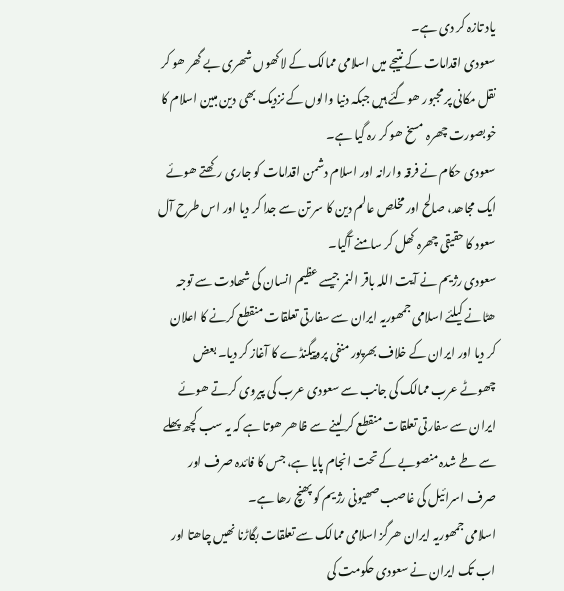یاد تازہ کر دی ہے۔
سعودی اقدامات کے نتیجے میں اسلامی ممالک کے لاکھوں شھری بے گھر ھو کر نقل مکانی پر مجبور ھوگئے ہیں جبکہ دنیا والوں کے نزدیک بھی دین مبین اسلام کا خوبصورت چھرہ مسخ ھو کر رہ گیا ہے۔
سعودی حکام نے فرقہ وارانہ اور اسلام دشمن اقدامات کو جاری رکھتے ھوئے ایک مجاھد، صالح اور مخلص عالم دین کا سر تن سے جدا کر دیا اور اس طرح آل سعود کا حقیقی چھرہ کھل کر سامنے آگیا۔
سعودی رژیم نے آیت اللہ باقر النمر جیسے عظیم انسان کی شھادت سے توجہ ھٹانے کیلئے اسلامی جمھوریہ ایران سے سفارتی تعلقات منقطع کرنے کا اعلان کر دیا اور ایران کے خلاف بھرپور منفی پروپیگنڈے کا آغاز کر دیا۔ بعض چھوٹے عرب ممالک کی جانب سے سعودی عرب کی پیروی کرتے ھوئے ایران سے سفارتی تعلقات منقطع کر لینے سے ظاھر ھوتا ہے کہ یہ سب کچھ پھلے سے طے شدہ منصوبے کے تحت انجام پایا ہے، جس کا فائدہ صرف اور صرف اسرائیل کی غاصب صھیونی رژیم کو پھنچ رھا ہے۔
اسلامی جمھوریہ ایران ھرگز اسلامی ممالک سے تعلقات بگاڑنا نھیں چاھتا اور اب تک ایران نے سعودی حکومت کی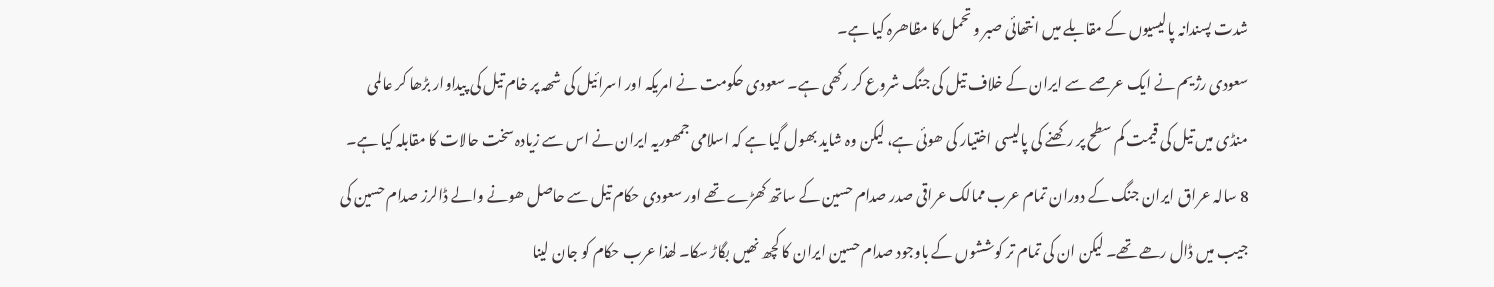شدت پسندانہ پالیسیوں کے مقابلے میں انتھائی صبر و تحمل کا مظاھرہ کیا ہے۔
سعودی رژیم نے ایک عرصے سے ایران کے خلاف تیل کی جنگ شروع کر رکھی ہے۔ سعودی حکومت نے امریکہ اور اسرائیل کی شھہ پر خام تیل کی پیداوار بڑھا کر عالمی منڈی میں تیل کی قیمت کم سطح پر رکھنے کی پالیسی اختیار کی ھوئی ہے، لیکن وہ شاید بھول گیا ہے کہ اسلامی جمھوریہ ایران نے اس سے زیادہ سخت حالات کا مقابلہ کیا ہے۔ 8 سالہ عراق ایران جنگ کے دوران تمام عرب ممالک عراقی صدر صدام حسین کے ساتھ کھڑے تھے اور سعودی حکام تیل سے حاصل ھونے والے ڈالرز صدام حسین کی جیب میں ڈال رھے تھے۔ لیکن ان کی تمام تر کوششوں کے باوجود صدام حسین ایران کا کچھ نھیں بگاڑ سکا۔ لھذا عرب حکام کو جان لینا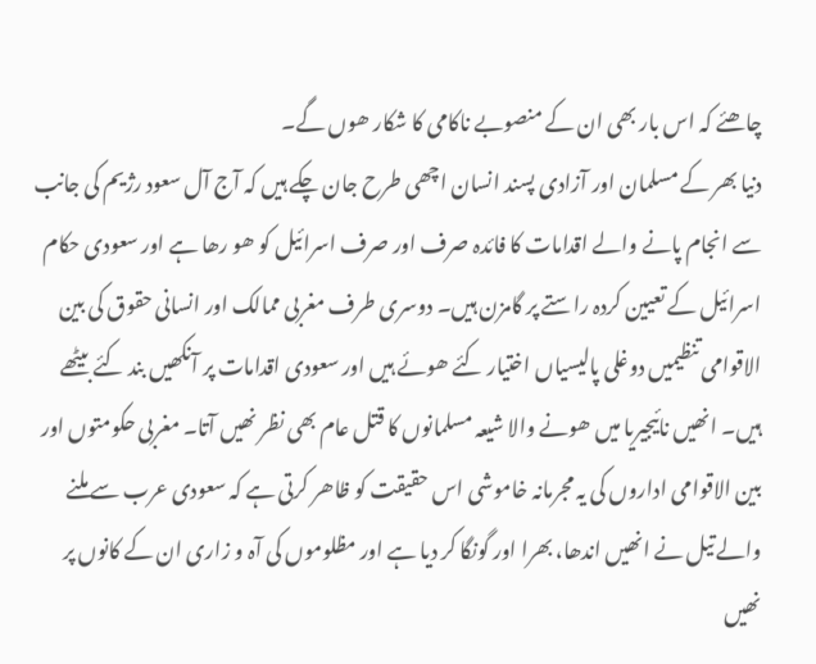چاھئے کہ اس بار بھی ان کے منصوبے ناکامی کا شکار ھوں گے۔
دنیا بھر کے مسلمان اور آزادی پسند انسان اچھی طرح جان چکے ہیں کہ آج آل سعود رژیم کی جانب سے انجام پانے والے اقدامات کا فائدہ صرف اور صرف اسرائیل کو ھو رھا ہے اور سعودی حکام اسرائیل کے تعیین کردہ راستے پر گامزن ہیں۔ دوسری طرف مغربی ممالک اور انسانی حقوق کی بین الاقوامی تنظیمیں دوغلی پالیسیاں اختیار کئے ھوئے ہیں اور سعودی اقدامات پر آنکھیں بند کئے بیٹھے ہیں۔ انھیں نائیجیریا میں ھونے والا شیعہ مسلمانوں کا قتل عام بھی نظر نھیں آتا۔ مغربی حکومتوں اور بین الاقوامی اداروں کی یہ مجرمانہ خاموشی اس حقیقت کو ظاھر کرتی ہے کہ سعودی عرب سے ملنے والے تیل نے انھیں اندھا، بھرا اور گونگا کر دیا ہے اور مظلوموں کی آہ و زاری ان کے کانوں پر نھیں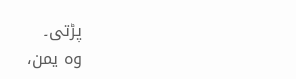پڑتی۔
وہ یمن،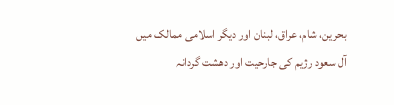بحرین، شام، عراق، لبنان اور دیگر اسلامی ممالک میں آل سعود رژیم کی جارحیت اور دھشت گردانہ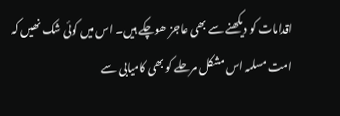اقدامات کو دیکھنے سے بھی عاجز ھوچکے ہیں۔ اس میں کوئی شک نھیں کہ امت مسلمہ اس مشکل مرحلے کو بھی کامیابی سے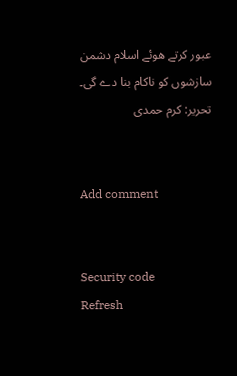عبور کرتے ھوئے اسلام دشمن سازشوں کو ناکام بنا دے گی۔
تحریر: کرم حمدی


Add comment


Security code
Refresh